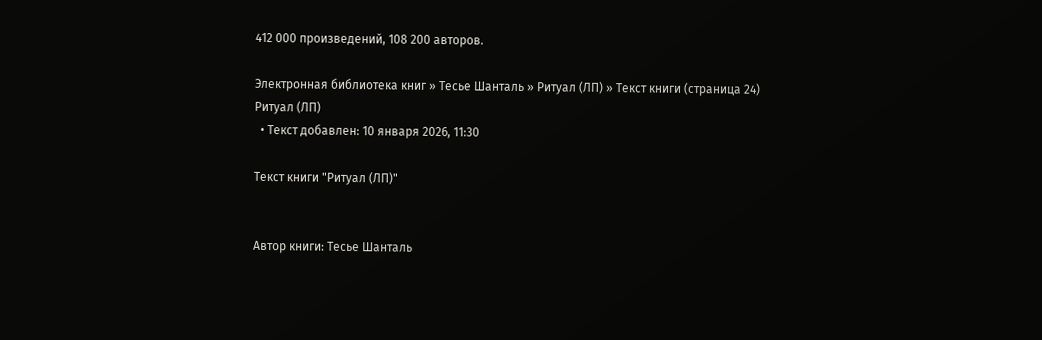412 000 произведений, 108 200 авторов.

Электронная библиотека книг » Тесье Шанталь » Ритуал (ЛП) » Текст книги (страница 24)
Ритуал (ЛП)
  • Текст добавлен: 10 января 2026, 11:30

Текст книги "Ритуал (ЛП)"


Автор книги: Тесье Шанталь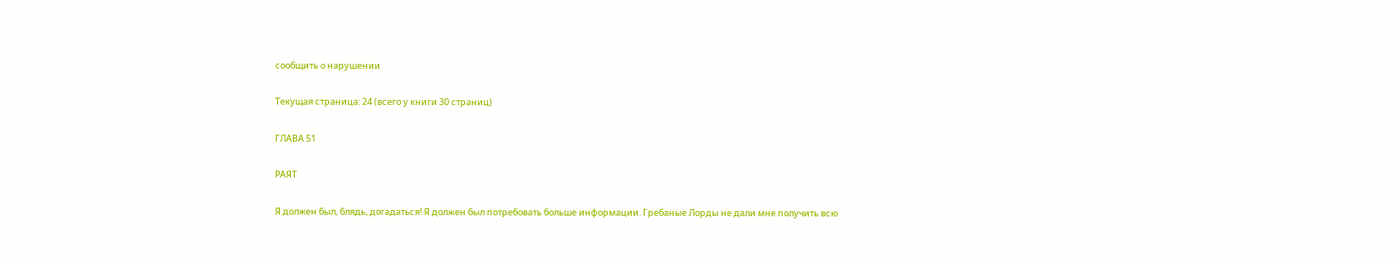сообщить о нарушении

Текущая страница: 24 (всего у книги 30 страниц)

ГЛАВА 51

РАЯТ

Я должен был, блядь, догадаться! Я должен был потребовать больше информации. Гребаные Лорды не дали мне получить всю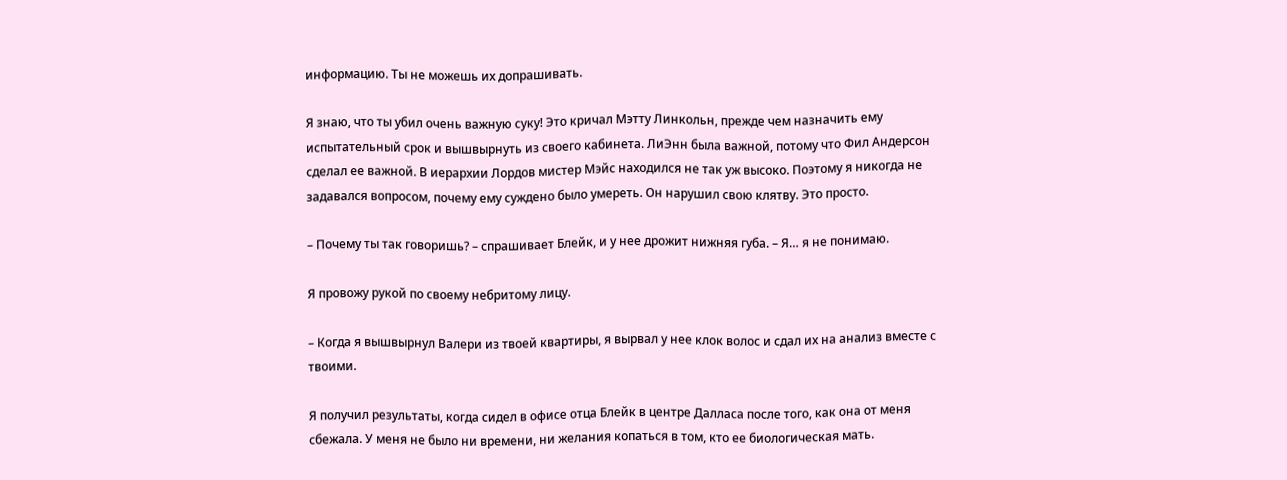информацию. Ты не можешь их допрашивать.

Я знаю, что ты убил очень важную суку! Это кричал Мэтту Линкольн, прежде чем назначить ему испытательный срок и вышвырнуть из своего кабинета. ЛиЭнн была важной, потому что Фил Андерсон сделал ее важной. В иерархии Лордов мистер Мэйс находился не так уж высоко. Поэтому я никогда не задавался вопросом, почему ему суждено было умереть. Он нарушил свою клятву. Это просто.

– Почему ты так говоришь? – спрашивает Блейк, и у нее дрожит нижняя губа. – Я… я не понимаю.

Я провожу рукой по своему небритому лицу.

– Когда я вышвырнул Валери из твоей квартиры, я вырвал у нее клок волос и сдал их на анализ вместе с твоими.

Я получил результаты, когда сидел в офисе отца Блейк в центре Далласа после того, как она от меня сбежала. У меня не было ни времени, ни желания копаться в том, кто ее биологическая мать.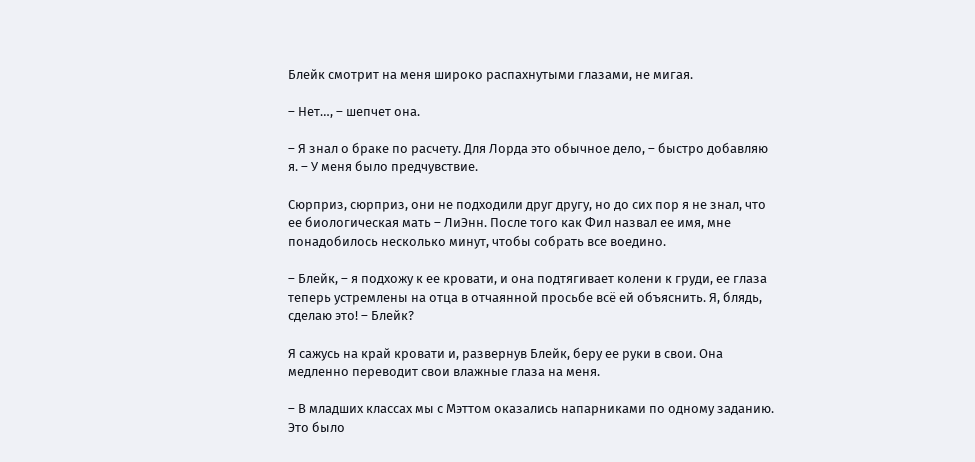Блейк смотрит на меня широко распахнутыми глазами, не мигая.

– Нет…, – шепчет она.

– Я знал о браке по расчету. Для Лорда это обычное дело, – быстро добавляю я. – У меня было предчувствие.

Сюрприз, сюрприз, они не подходили друг другу, но до сих пор я не знал, что ее биологическая мать – ЛиЭнн. После того как Фил назвал ее имя, мне понадобилось несколько минут, чтобы собрать все воедино.

– Блейк, – я подхожу к ее кровати, и она подтягивает колени к груди, ее глаза теперь устремлены на отца в отчаянной просьбе всё ей объяснить. Я, блядь, сделаю это! – Блейк?

Я сажусь на край кровати и, развернув Блейк, беру ее руки в свои. Она медленно переводит свои влажные глаза на меня.

– В младших классах мы с Мэттом оказались напарниками по одному заданию. Это было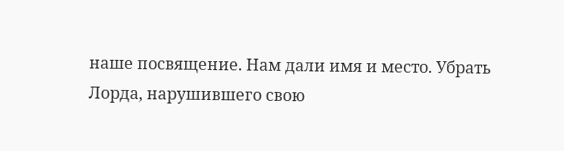наше посвящение. Нам дали имя и место. Убрать Лорда, нарушившего свою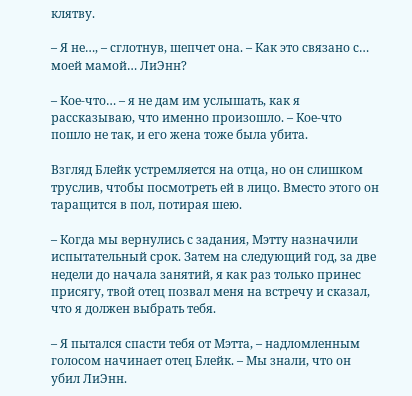клятву.

– Я не…, – сглотнув, шепчет она. – Как это связано с… моей мамой… ЛиЭнн?

– Кое-что… – я не дам им услышать, как я рассказываю, что именно произошло. – Кое-что пошло не так, и его жена тоже была убита.

Взгляд Блейк устремляется на отца, но он слишком труслив, чтобы посмотреть ей в лицо. Вместо этого он таращится в пол, потирая шею.

– Когда мы вернулись с задания, Мэтту назначили испытательный срок. Затем на следующий год, за две недели до начала занятий, я как раз только принес присягу, твой отец позвал меня на встречу и сказал, что я должен выбрать тебя.

– Я пытался спасти тебя от Мэтта, – надломленным голосом начинает отец Блейк. – Мы знали, что он убил ЛиЭнн.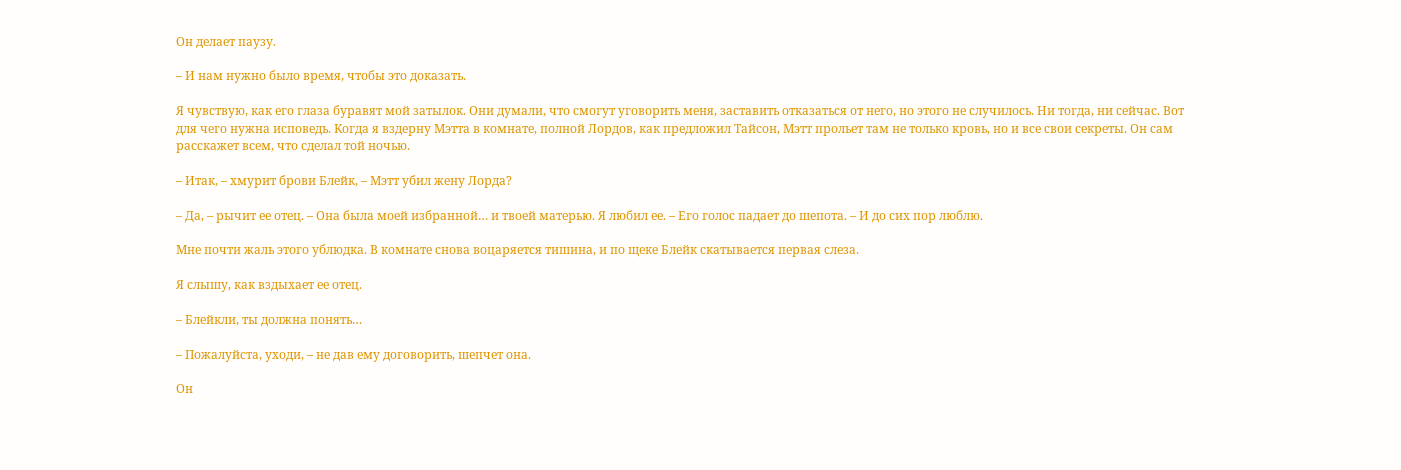Он делает паузу.

– И нам нужно было время, чтобы это доказать.

Я чувствую, как его глаза буравят мой затылок. Они думали, что смогут уговорить меня, заставить отказаться от него, но этого не случилось. Ни тогда, ни сейчас. Вот для чего нужна исповедь. Когда я вздерну Мэтта в комнате, полной Лордов, как предложил Тайсон, Мэтт прольет там не только кровь, но и все свои секреты. Он сам расскажет всем, что сделал той ночью.

– Итак, – хмурит брови Блейк, – Мэтт убил жену Лорда?

– Да, – рычит ее отец. – Она была моей избранной… и твоей матерью. Я любил ее. – Его голос падает до шепота. – И до сих пор люблю.

Мне почти жаль этого ублюдка. В комнате снова воцаряется тишина, и по щеке Блейк скатывается первая слеза.

Я слышу, как вздыхает ее отец.

– Блейкли, ты должна понять…

– Пожалуйста, уходи, – не дав ему договорить, шепчет она.

Он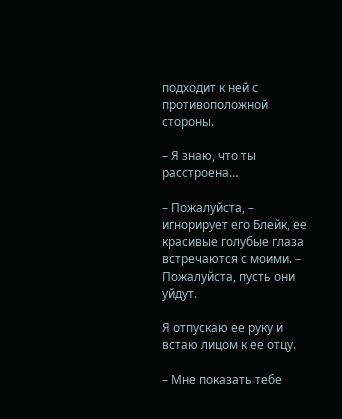подходит к ней с противоположной стороны.

– Я знаю, что ты расстроена…

– Пожалуйста, – игнорирует его Блейк, ее красивые голубые глаза встречаются с моими. – Пожалуйста, пусть они уйдут.

Я отпускаю ее руку и встаю лицом к ее отцу.

– Мне показать тебе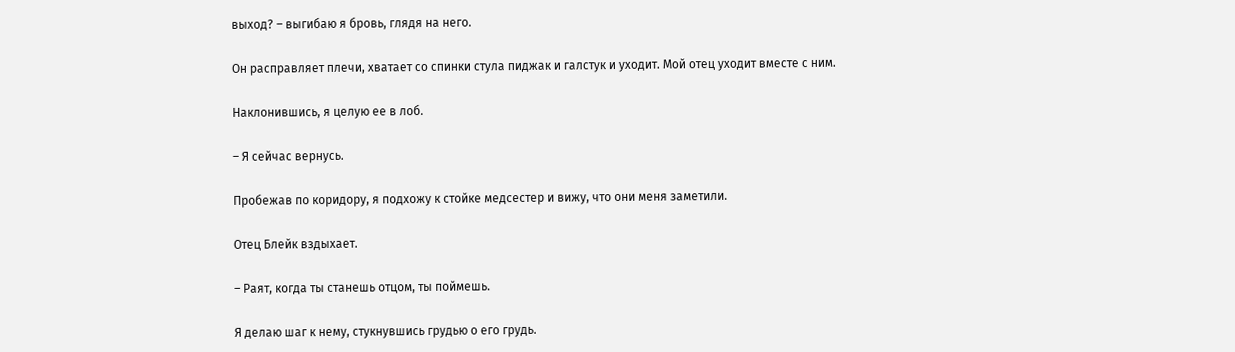выход? – выгибаю я бровь, глядя на него.

Он расправляет плечи, хватает со спинки стула пиджак и галстук и уходит. Мой отец уходит вместе с ним.

Наклонившись, я целую ее в лоб.

– Я сейчас вернусь.

Пробежав по коридору, я подхожу к стойке медсестер и вижу, что они меня заметили.

Отец Блейк вздыхает.

– Раят, когда ты станешь отцом, ты поймешь.

Я делаю шаг к нему, стукнувшись грудью о его грудь.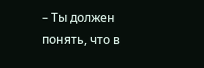– Ты должен понять, что в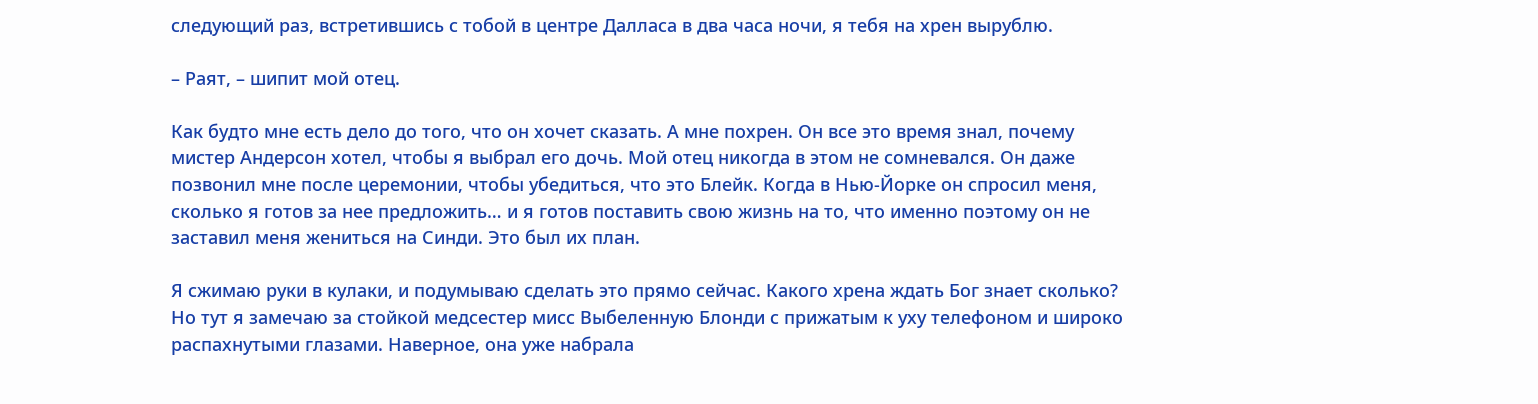следующий раз, встретившись с тобой в центре Далласа в два часа ночи, я тебя на хрен вырублю.

– Раят, – шипит мой отец.

Как будто мне есть дело до того, что он хочет сказать. А мне похрен. Он все это время знал, почему мистер Андерсон хотел, чтобы я выбрал его дочь. Мой отец никогда в этом не сомневался. Он даже позвонил мне после церемонии, чтобы убедиться, что это Блейк. Когда в Нью-Йорке он спросил меня, сколько я готов за нее предложить… и я готов поставить свою жизнь на то, что именно поэтому он не заставил меня жениться на Синди. Это был их план.

Я сжимаю руки в кулаки, и подумываю сделать это прямо сейчас. Какого хрена ждать Бог знает сколько? Но тут я замечаю за стойкой медсестер мисс Выбеленную Блонди с прижатым к уху телефоном и широко распахнутыми глазами. Наверное, она уже набрала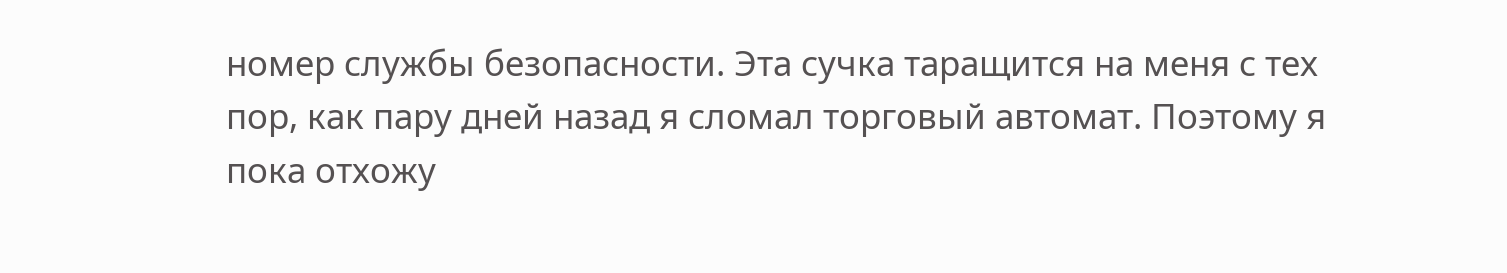номер службы безопасности. Эта сучка таращится на меня с тех пор, как пару дней назад я сломал торговый автомат. Поэтому я пока отхожу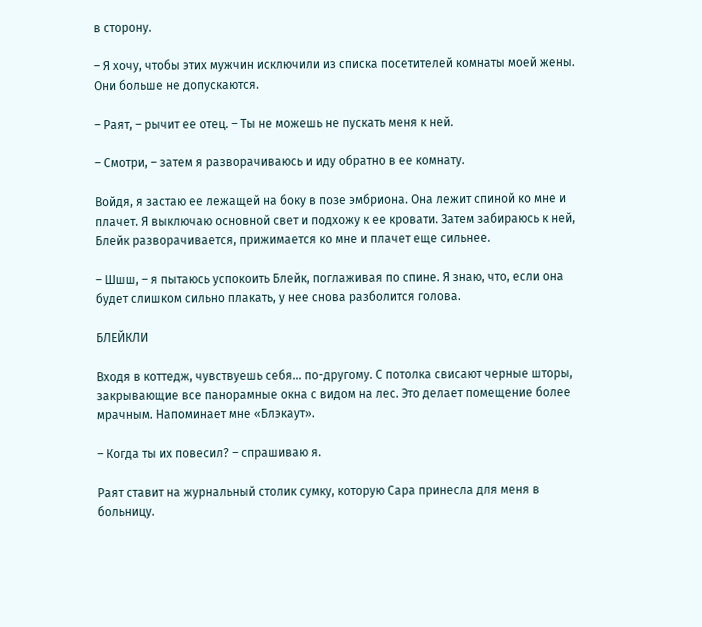в сторону.

– Я хочу, чтобы этих мужчин исключили из списка посетителей комнаты моей жены. Они больше не допускаются.

– Раят, – рычит ее отец. – Ты не можешь не пускать меня к ней.

– Смотри, – затем я разворачиваюсь и иду обратно в ее комнату.

Войдя, я застаю ее лежащей на боку в позе эмбриона. Она лежит спиной ко мне и плачет. Я выключаю основной свет и подхожу к ее кровати. Затем забираюсь к ней, Блейк разворачивается, прижимается ко мне и плачет еще сильнее.

– Шшш, – я пытаюсь успокоить Блейк, поглаживая по спине. Я знаю, что, если она будет слишком сильно плакать, у нее снова разболится голова.

БЛЕЙКЛИ

Входя в коттедж, чувствуешь себя… по-другому. С потолка свисают черные шторы, закрывающие все панорамные окна с видом на лес. Это делает помещение более мрачным. Напоминает мне «Блэкаут».

– Когда ты их повесил? – спрашиваю я.

Раят ставит на журнальный столик сумку, которую Сара принесла для меня в больницу.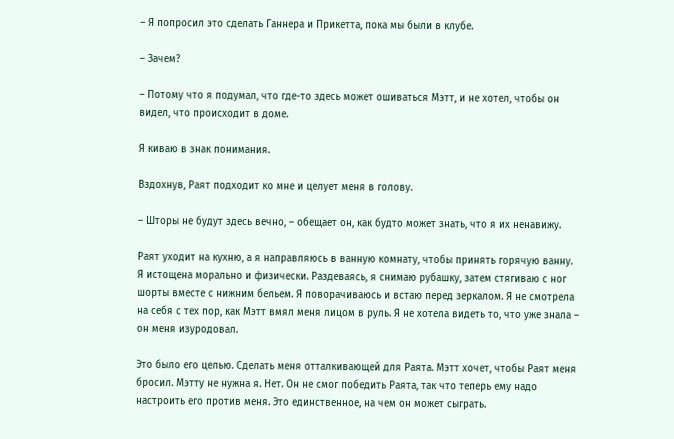– Я попросил это сделать Ганнера и Прикетта, пока мы были в клубе.

– Зачем?

– Потому что я подумал, что где-то здесь может ошиваться Мэтт, и не хотел, чтобы он видел, что происходит в доме.

Я киваю в знак понимания.

Вздохнув, Раят подходит ко мне и целует меня в голову.

– Шторы не будут здесь вечно, – обещает он, как будто может знать, что я их ненавижу.

Раят уходит на кухню, а я направляюсь в ванную комнату, чтобы принять горячую ванну. Я истощена морально и физически. Раздеваясь, я снимаю рубашку, затем стягиваю с ног шорты вместе с нижним бельем. Я поворачиваюсь и встаю перед зеркалом. Я не смотрела на себя с тех пор, как Мэтт вмял меня лицом в руль. Я не хотела видеть то, что уже знала – он меня изуродовал.

Это было его целью. Сделать меня отталкивающей для Раята. Мэтт хочет, чтобы Раят меня бросил. Мэтту не нужна я. Нет. Он не смог победить Раята, так что теперь ему надо настроить его против меня. Это единственное, на чем он может сыграть.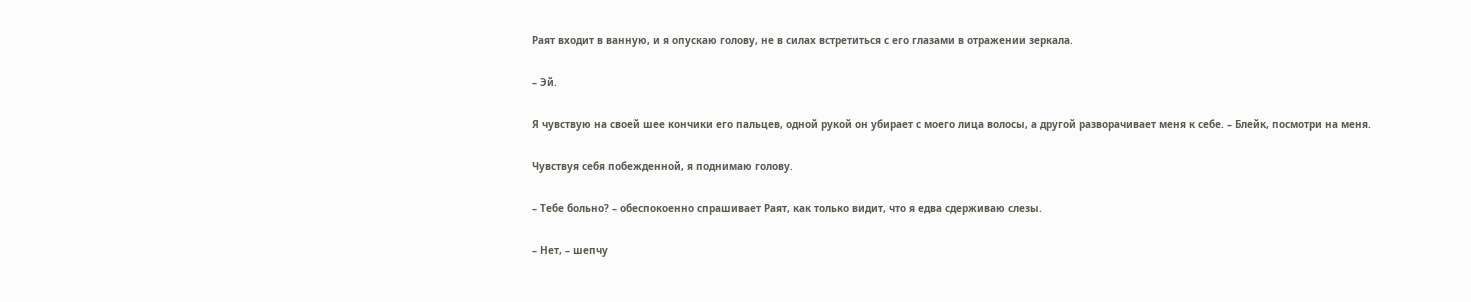Раят входит в ванную, и я опускаю голову, не в силах встретиться с его глазами в отражении зеркала.

– Эй.

Я чувствую на своей шее кончики его пальцев, одной рукой он убирает с моего лица волосы, а другой разворачивает меня к себе. – Блейк, посмотри на меня.

Чувствуя себя побежденной, я поднимаю голову.

– Тебе больно? – обеспокоенно спрашивает Раят, как только видит, что я едва сдерживаю слезы.

– Нет, – шепчу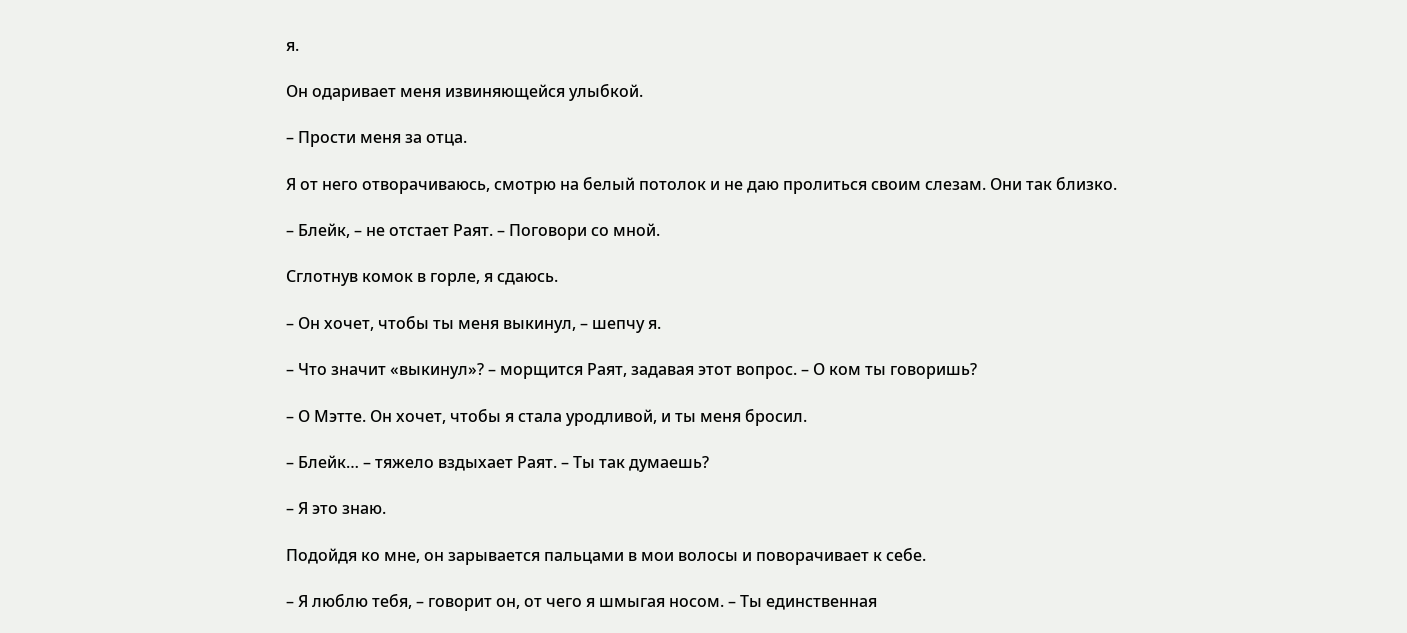я.

Он одаривает меня извиняющейся улыбкой.

– Прости меня за отца.

Я от него отворачиваюсь, смотрю на белый потолок и не даю пролиться своим слезам. Они так близко.

– Блейк, – не отстает Раят. – Поговори со мной.

Сглотнув комок в горле, я сдаюсь.

– Он хочет, чтобы ты меня выкинул, – шепчу я.

– Что значит «выкинул»? – морщится Раят, задавая этот вопрос. – О ком ты говоришь?

– О Мэтте. Он хочет, чтобы я стала уродливой, и ты меня бросил.

– Блейк… – тяжело вздыхает Раят. – Ты так думаешь?

– Я это знаю.

Подойдя ко мне, он зарывается пальцами в мои волосы и поворачивает к себе.

– Я люблю тебя, – говорит он, от чего я шмыгая носом. – Ты единственная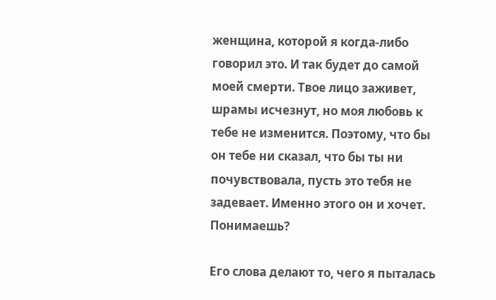женщина, которой я когда-либо говорил это. И так будет до самой моей смерти. Твое лицо заживет, шрамы исчезнут, но моя любовь к тебе не изменится. Поэтому, что бы он тебе ни сказал, что бы ты ни почувствовала, пусть это тебя не задевает. Именно этого он и хочет. Понимаешь?

Его слова делают то, чего я пыталась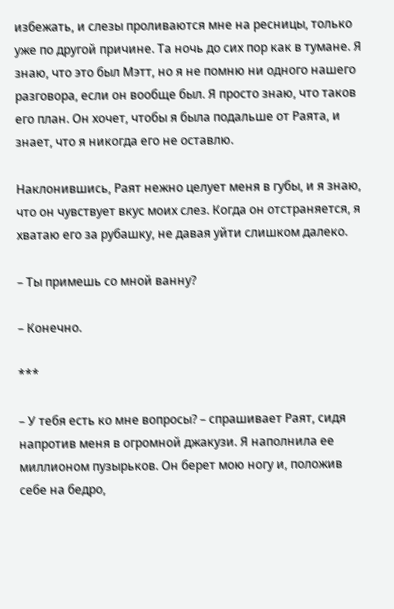избежать, и слезы проливаются мне на ресницы, только уже по другой причине. Та ночь до сих пор как в тумане. Я знаю, что это был Мэтт, но я не помню ни одного нашего разговора, если он вообще был. Я просто знаю, что таков его план. Он хочет, чтобы я была подальше от Раята, и знает, что я никогда его не оставлю.

Наклонившись, Раят нежно целует меня в губы, и я знаю, что он чувствует вкус моих слез. Когда он отстраняется, я хватаю его за рубашку, не давая уйти слишком далеко.

– Ты примешь со мной ванну?

– Конечно.

***

– У тебя есть ко мне вопросы? – спрашивает Раят, сидя напротив меня в огромной джакузи. Я наполнила ее миллионом пузырьков. Он берет мою ногу и, положив себе на бедро,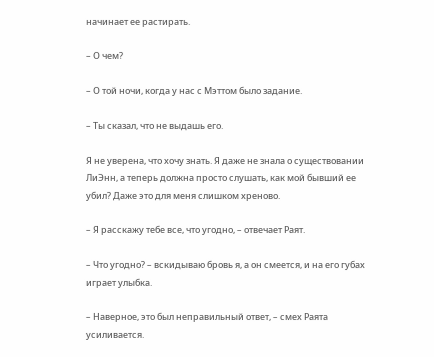начинает ее растирать.

– О чем?

– О той ночи, когда у нас с Мэттом было задание.

– Ты сказал, что не выдашь его.

Я не уверена, что хочу знать. Я даже не знала о существовании ЛиЭнн, а теперь должна просто слушать, как мой бывший ее убил? Даже это для меня слишком хреново.

– Я расскажу тебе все, что угодно, – отвечает Раят.

– Что угодно? – вскидываю бровь я, а он смеется, и на его губах играет улыбка.

– Наверное, это был неправильный ответ, – смех Раята усиливается.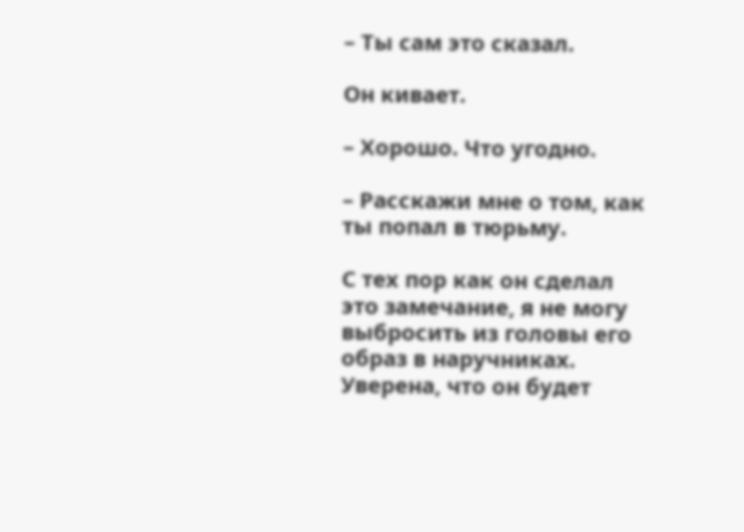– Ты сам это сказал.

Он кивает.

– Хорошо. Что угодно.

– Расскажи мне о том, как ты попал в тюрьму.

С тех пор как он сделал это замечание, я не могу выбросить из головы его образ в наручниках. Уверена, что он будет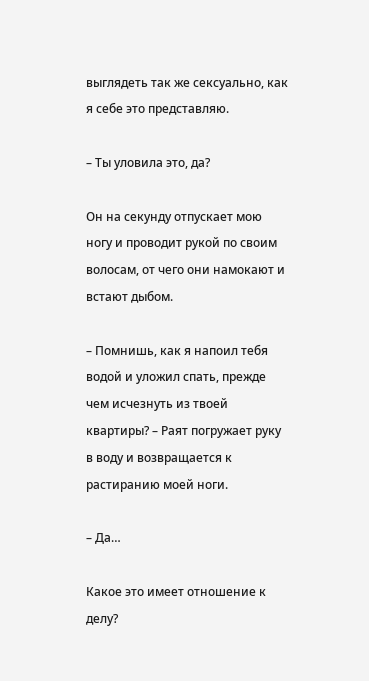выглядеть так же сексуально, как я себе это представляю.

– Ты уловила это, да?

Он на секунду отпускает мою ногу и проводит рукой по своим волосам, от чего они намокают и встают дыбом.

– Помнишь, как я напоил тебя водой и уложил спать, прежде чем исчезнуть из твоей квартиры? – Раят погружает руку в воду и возвращается к растиранию моей ноги.

– Да…

Какое это имеет отношение к делу?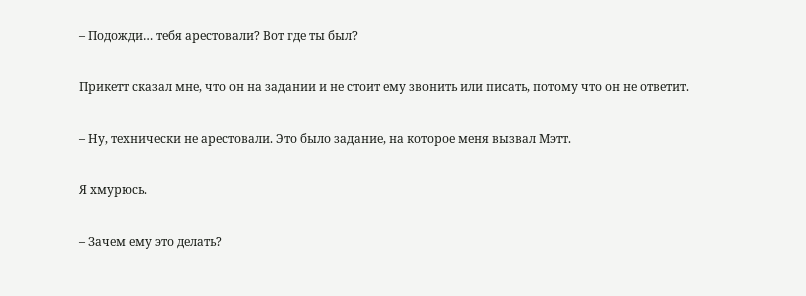– Подожди… тебя арестовали? Вот где ты был?

Прикетт сказал мне, что он на задании и не стоит ему звонить или писать, потому что он не ответит.

– Ну, технически не арестовали. Это было задание, на которое меня вызвал Мэтт.

Я хмурюсь.

– Зачем ему это делать?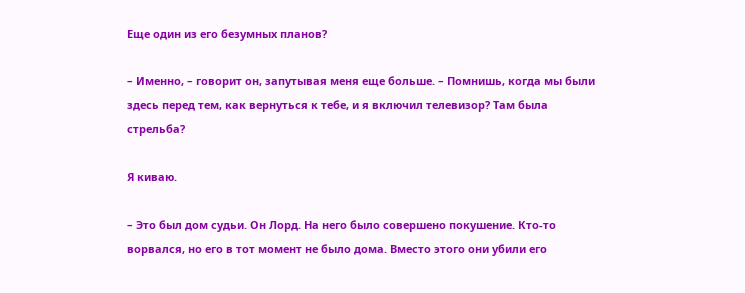Еще один из его безумных планов?

– Именно, – говорит он, запутывая меня еще больше. – Помнишь, когда мы были здесь перед тем, как вернуться к тебе, и я включил телевизор? Там была стрельба?

Я киваю.

– Это был дом судьи. Он Лорд. На него было совершено покушение. Кто-то ворвался, но его в тот момент не было дома. Вместо этого они убили его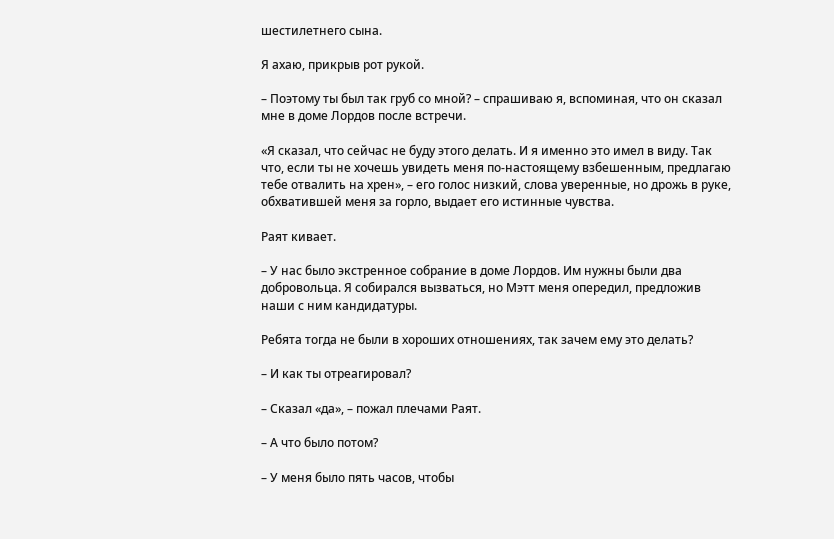шестилетнего сына.

Я ахаю, прикрыв рот рукой.

– Поэтому ты был так груб со мной? – спрашиваю я, вспоминая, что он сказал мне в доме Лордов после встречи.

«Я сказал, что сейчас не буду этого делать. И я именно это имел в виду. Так что, если ты не хочешь увидеть меня по-настоящему взбешенным, предлагаю тебе отвалить на хрен», – его голос низкий, слова уверенные, но дрожь в руке, обхватившей меня за горло, выдает его истинные чувства.

Раят кивает.

– У нас было экстренное собрание в доме Лордов. Им нужны были два добровольца. Я собирался вызваться, но Мэтт меня опередил, предложив наши с ним кандидатуры.

Ребята тогда не были в хороших отношениях, так зачем ему это делать?

– И как ты отреагировал?

– Сказал «да», – пожал плечами Раят.

– А что было потом?

– У меня было пять часов, чтобы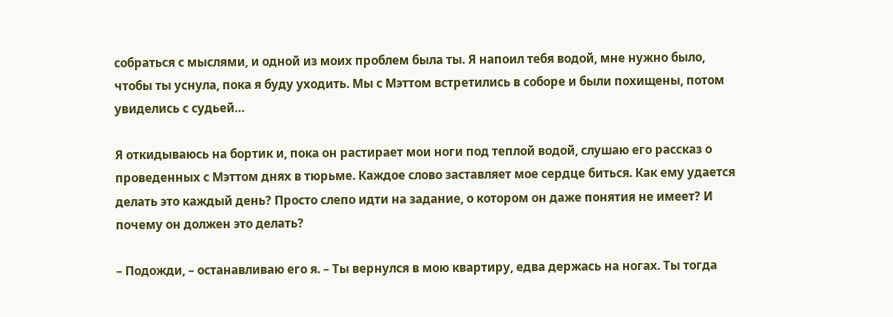собраться с мыслями, и одной из моих проблем была ты. Я напоил тебя водой, мне нужно было, чтобы ты уснула, пока я буду уходить. Мы с Мэттом встретились в соборе и были похищены, потом увиделись с судьей…

Я откидываюсь на бортик и, пока он растирает мои ноги под теплой водой, слушаю его рассказ о проведенных с Мэттом днях в тюрьме. Каждое слово заставляет мое сердце биться. Как ему удается делать это каждый день? Просто слепо идти на задание, о котором он даже понятия не имеет? И почему он должен это делать?

– Подожди, – останавливаю его я. – Ты вернулся в мою квартиру, едва держась на ногах. Ты тогда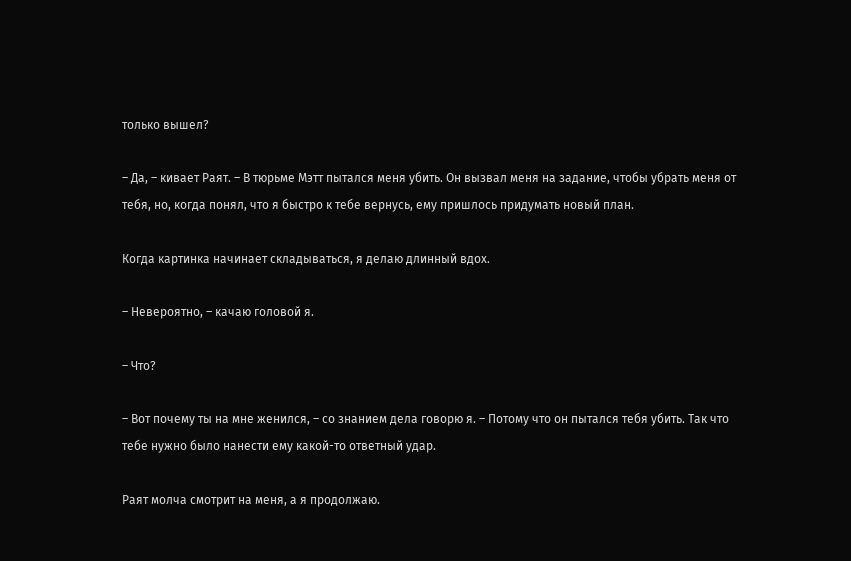только вышел?

– Да, – кивает Раят. – В тюрьме Мэтт пытался меня убить. Он вызвал меня на задание, чтобы убрать меня от тебя, но, когда понял, что я быстро к тебе вернусь, ему пришлось придумать новый план.

Когда картинка начинает складываться, я делаю длинный вдох.

– Невероятно, – качаю головой я.

– Что?

– Вот почему ты на мне женился, – со знанием дела говорю я. – Потому что он пытался тебя убить. Так что тебе нужно было нанести ему какой-то ответный удар.

Раят молча смотрит на меня, а я продолжаю.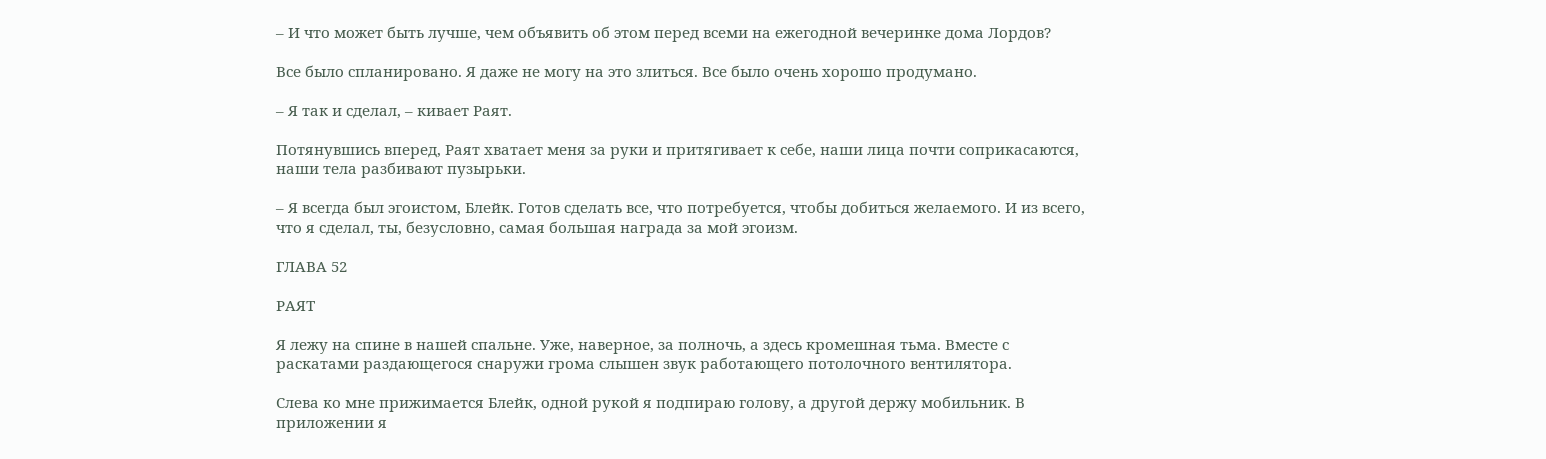– И что может быть лучше, чем объявить об этом перед всеми на ежегодной вечеринке дома Лордов?

Все было спланировано. Я даже не могу на это злиться. Все было очень хорошо продумано.

– Я так и сделал, – кивает Раят.

Потянувшись вперед, Раят хватает меня за руки и притягивает к себе, наши лица почти соприкасаются, наши тела разбивают пузырьки.

– Я всегда был эгоистом, Блейк. Готов сделать все, что потребуется, чтобы добиться желаемого. И из всего, что я сделал, ты, безусловно, самая большая награда за мой эгоизм.

ГЛАВА 52

РАЯТ

Я лежу на спине в нашей спальне. Уже, наверное, за полночь, а здесь кромешная тьма. Вместе с раскатами раздающегося снаружи грома слышен звук работающего потолочного вентилятора.

Слева ко мне прижимается Блейк, одной рукой я подпираю голову, а другой держу мобильник. В приложении я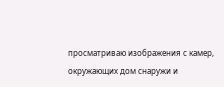просматриваю изображения с камер, окружающих дом снаружи и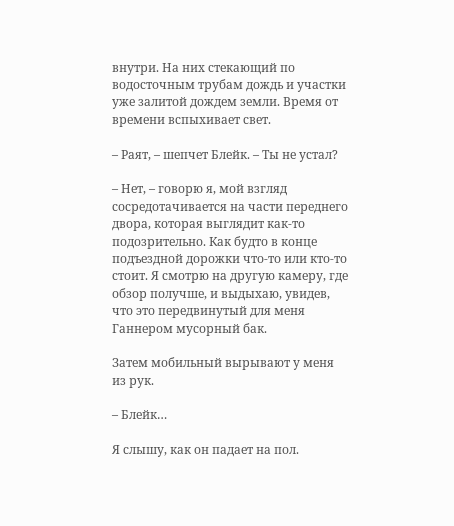внутри. На них стекающий по водосточным трубам дождь и участки уже залитой дождем земли. Время от времени вспыхивает свет.

– Раят, – шепчет Блейк. – Ты не устал?

– Нет, – говорю я, мой взгляд сосредотачивается на части переднего двора, которая выглядит как-то подозрительно. Как будто в конце подъездной дорожки что-то или кто-то стоит. Я смотрю на другую камеру, где обзор получше, и выдыхаю, увидев, что это передвинутый для меня Ганнером мусорный бак.

Затем мобильный вырывают у меня из рук.

– Блейк…

Я слышу, как он падает на пол.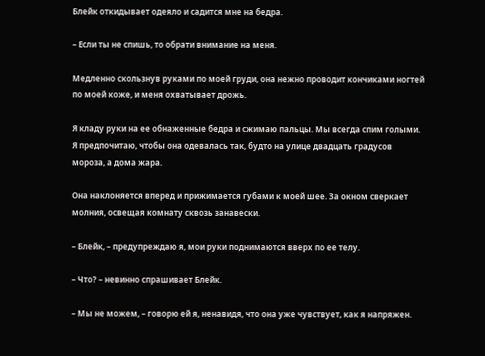Блейк откидывает одеяло и садится мне на бедра.

– Если ты не спишь, то обрати внимание на меня.

Медленно скользнув руками по моей груди, она нежно проводит кончиками ногтей по моей коже, и меня охватывает дрожь.

Я кладу руки на ее обнаженные бедра и сжимаю пальцы. Мы всегда спим голыми. Я предпочитаю, чтобы она одевалась так, будто на улице двадцать градусов мороза, а дома жара.

Она наклоняется вперед и прижимается губами к моей шее. За окном сверкает молния, освещая комнату сквозь занавески.

– Блейк, – предупреждаю я, мои руки поднимаются вверх по ее телу.

– Что? – невинно спрашивает Блейк.

– Мы не можем, – говорю ей я, ненавидя, что она уже чувствует, как я напряжен.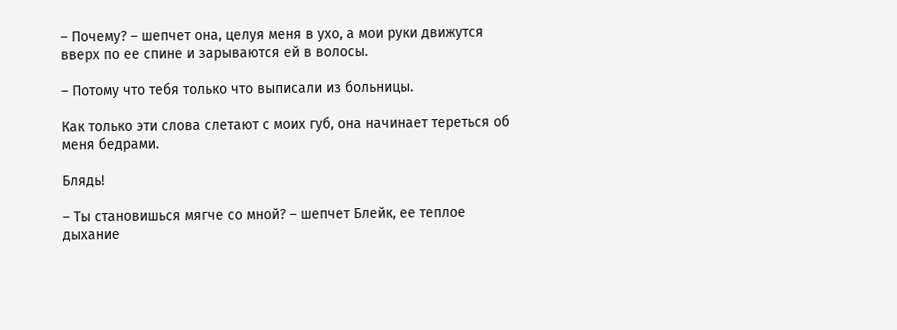– Почему? – шепчет она, целуя меня в ухо, а мои руки движутся вверх по ее спине и зарываются ей в волосы.

– Потому что тебя только что выписали из больницы.

Как только эти слова слетают с моих губ, она начинает тереться об меня бедрами.

Блядь!

– Ты становишься мягче со мной? – шепчет Блейк, ее теплое дыхание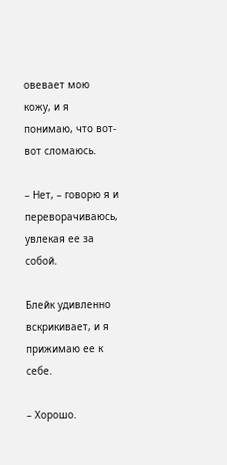овевает мою кожу, и я понимаю, что вот-вот сломаюсь.

– Нет, – говорю я и переворачиваюсь, увлекая ее за собой.

Блейк удивленно вскрикивает, и я прижимаю ее к себе.

– Хорошо.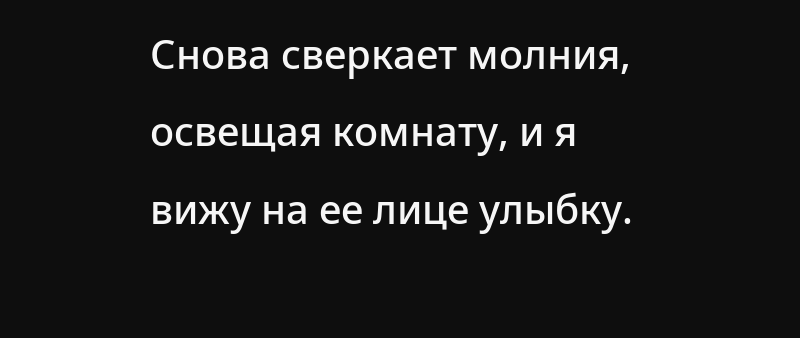Снова сверкает молния, освещая комнату, и я вижу на ее лице улыбку.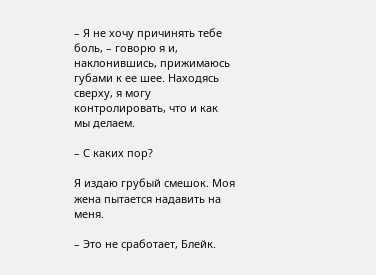– Я не хочу причинять тебе боль, – говорю я и, наклонившись, прижимаюсь губами к ее шее. Находясь сверху, я могу контролировать, что и как мы делаем.

– С каких пор?

Я издаю грубый смешок. Моя жена пытается надавить на меня.

– Это не сработает, Блейк.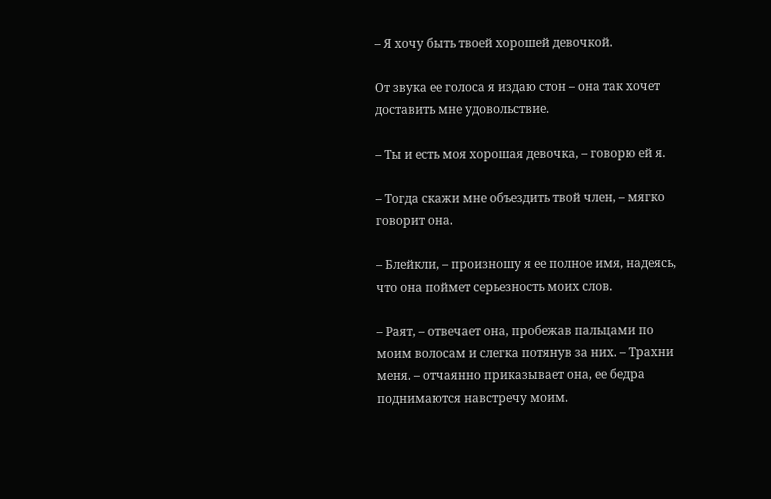– Я хочу быть твоей хорошей девочкой.

От звука ее голоса я издаю стон – она так хочет доставить мне удовольствие.

– Ты и есть моя хорошая девочка, – говорю ей я.

– Тогда скажи мне объездить твой член, – мягко говорит она.

– Блейкли, – произношу я ее полное имя, надеясь, что она поймет серьезность моих слов.

– Раят, – отвечает она, пробежав пальцами по моим волосам и слегка потянув за них. – Трахни меня. – отчаянно приказывает она, ее бедра поднимаются навстречу моим.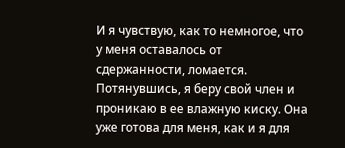И я чувствую, как то немногое, что у меня оставалось от сдержанности, ломается. Потянувшись, я беру свой член и проникаю в ее влажную киску. Она уже готова для меня, как и я для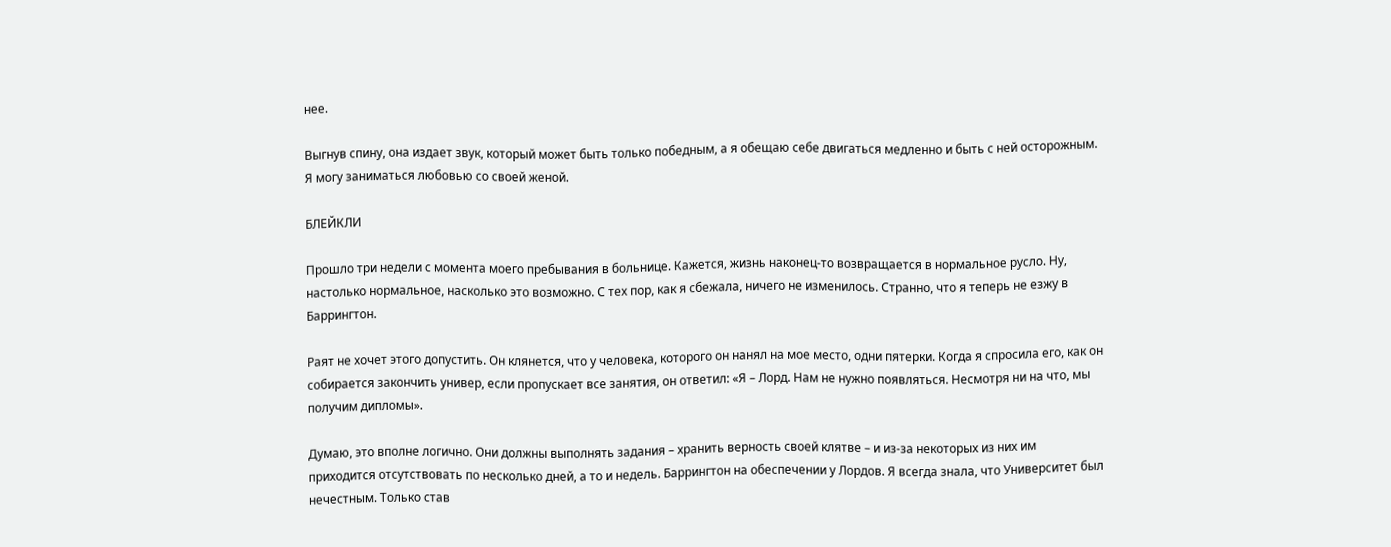нее.

Выгнув спину, она издает звук, который может быть только победным, а я обещаю себе двигаться медленно и быть с ней осторожным. Я могу заниматься любовью со своей женой.

БЛЕЙКЛИ

Прошло три недели с момента моего пребывания в больнице. Кажется, жизнь наконец-то возвращается в нормальное русло. Ну, настолько нормальное, насколько это возможно. С тех пор, как я сбежала, ничего не изменилось. Странно, что я теперь не езжу в Баррингтон.

Раят не хочет этого допустить. Он клянется, что у человека, которого он нанял на мое место, одни пятерки. Когда я спросила его, как он собирается закончить универ, если пропускает все занятия, он ответил: «Я – Лорд. Нам не нужно появляться. Несмотря ни на что, мы получим дипломы».

Думаю, это вполне логично. Они должны выполнять задания – хранить верность своей клятве – и из-за некоторых из них им приходится отсутствовать по несколько дней, а то и недель. Баррингтон на обеспечении у Лордов. Я всегда знала, что Университет был нечестным. Только став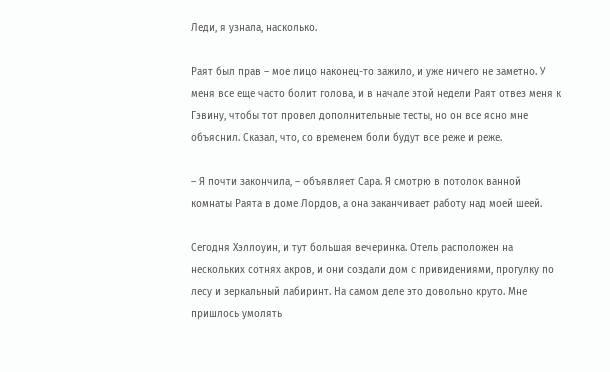Леди, я узнала, насколько.

Раят был прав – мое лицо наконец-то зажило, и уже ничего не заметно. У меня все еще часто болит голова, и в начале этой недели Раят отвез меня к Гэвину, чтобы тот провел дополнительные тесты, но он все ясно мне объяснил. Сказал, что, со временем боли будут все реже и реже.

– Я почти закончила, – объявляет Сара. Я смотрю в потолок ванной комнаты Раята в доме Лордов, а она заканчивает работу над моей шеей.

Сегодня Хэллоуин, и тут большая вечеринка. Отель расположен на нескольких сотнях акров, и они создали дом с привидениями, прогулку по лесу и зеркальный лабиринт. На самом деле это довольно круто. Мне пришлось умолять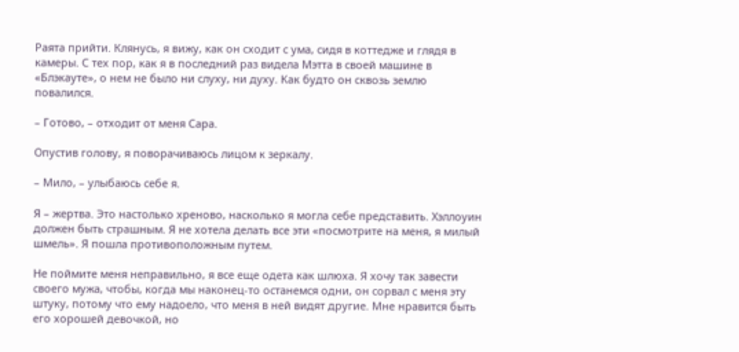Раята прийти. Клянусь, я вижу, как он сходит с ума, сидя в коттедже и глядя в камеры. С тех пор, как я в последний раз видела Мэтта в своей машине в «Блэкауте», о нем не было ни слуху, ни духу. Как будто он сквозь землю повалился.

– Готово, – отходит от меня Сара.

Опустив голову, я поворачиваюсь лицом к зеркалу.

– Мило, – улыбаюсь себе я.

Я – жертва. Это настолько хреново, насколько я могла себе представить. Хэллоуин должен быть страшным. Я не хотела делать все эти «посмотрите на меня, я милый шмель». Я пошла противоположным путем.

Не поймите меня неправильно, я все еще одета как шлюха. Я хочу так завести своего мужа, чтобы, когда мы наконец-то останемся одни, он сорвал с меня эту штуку, потому что ему надоело, что меня в ней видят другие. Мне нравится быть его хорошей девочкой, но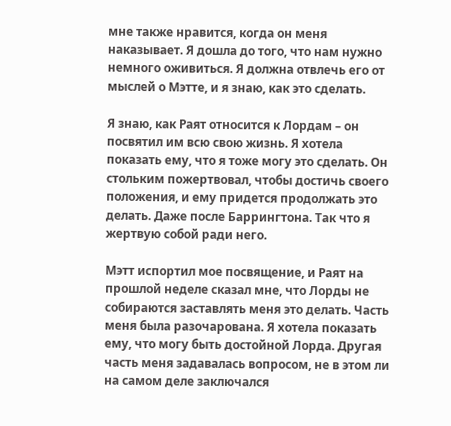мне также нравится, когда он меня наказывает. Я дошла до того, что нам нужно немного оживиться. Я должна отвлечь его от мыслей о Мэтте, и я знаю, как это сделать.

Я знаю, как Раят относится к Лордам – он посвятил им всю свою жизнь. Я хотела показать ему, что я тоже могу это сделать. Он стольким пожертвовал, чтобы достичь своего положения, и ему придется продолжать это делать. Даже после Баррингтона. Так что я жертвую собой ради него.

Мэтт испортил мое посвящение, и Раят на прошлой неделе сказал мне, что Лорды не собираются заставлять меня это делать. Часть меня была разочарована. Я хотела показать ему, что могу быть достойной Лорда. Другая часть меня задавалась вопросом, не в этом ли на самом деле заключался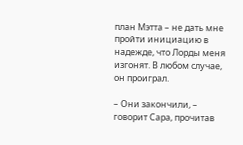план Мэтта – не дать мне пройти инициацию в надежде, что Лорды меня изгонят. В любом случае, он проиграл.

– Они закончили, – говорит Сара, прочитав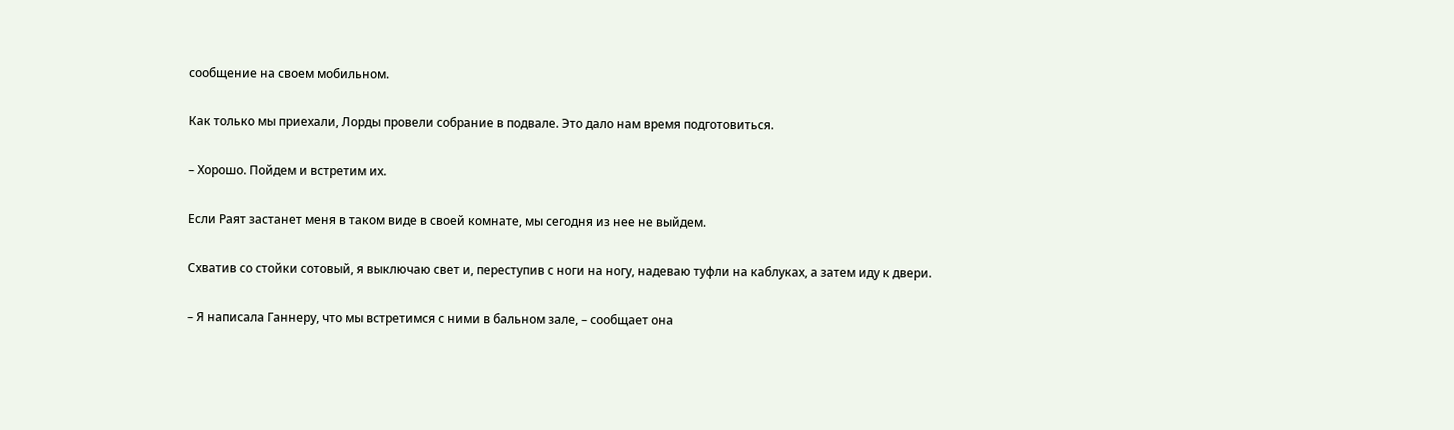сообщение на своем мобильном.

Как только мы приехали, Лорды провели собрание в подвале. Это дало нам время подготовиться.

– Хорошо. Пойдем и встретим их.

Если Раят застанет меня в таком виде в своей комнате, мы сегодня из нее не выйдем.

Схватив со стойки сотовый, я выключаю свет и, переступив с ноги на ногу, надеваю туфли на каблуках, а затем иду к двери.

– Я написала Ганнеру, что мы встретимся с ними в бальном зале, – сообщает она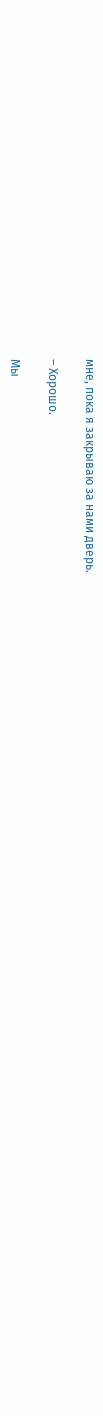мне, пока я закрываю за нами дверь.

– Хорошо.

Мы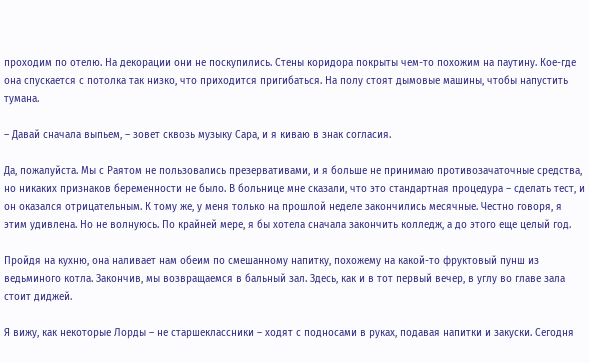проходим по отелю. На декорации они не поскупились. Стены коридора покрыты чем-то похожим на паутину. Кое-где она спускается с потолка так низко, что приходится пригибаться. На полу стоят дымовые машины, чтобы напустить тумана.

– Давай сначала выпьем, – зовет сквозь музыку Сара, и я киваю в знак согласия.

Да, пожалуйста. Мы с Раятом не пользовались презервативами, и я больше не принимаю противозачаточные средства, но никаких признаков беременности не было. В больнице мне сказали, что это стандартная процедура – сделать тест, и он оказался отрицательным. К тому же, у меня только на прошлой неделе закончились месячные. Честно говоря, я этим удивлена. Но не волнуюсь. По крайней мере, я бы хотела сначала закончить колледж, а до этого еще целый год.

Пройдя на кухню, она наливает нам обеим по смешанному напитку, похожему на какой-то фруктовый пунш из ведьминого котла. Закончив, мы возвращаемся в бальный зал. Здесь, как и в тот первый вечер, в углу во главе зала стоит диджей.

Я вижу, как некоторые Лорды – не старшеклассники – ходят с подносами в руках, подавая напитки и закуски. Сегодня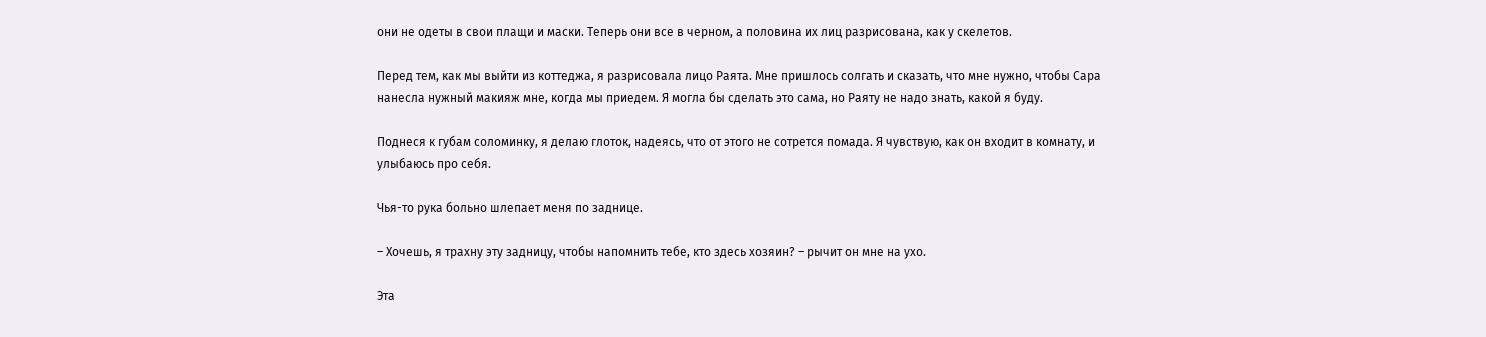они не одеты в свои плащи и маски. Теперь они все в черном, а половина их лиц разрисована, как у скелетов.

Перед тем, как мы выйти из коттеджа, я разрисовала лицо Раята. Мне пришлось солгать и сказать, что мне нужно, чтобы Сара нанесла нужный макияж мне, когда мы приедем. Я могла бы сделать это сама, но Раяту не надо знать, какой я буду.

Поднеся к губам соломинку, я делаю глоток, надеясь, что от этого не сотрется помада. Я чувствую, как он входит в комнату, и улыбаюсь про себя.

Чья-то рука больно шлепает меня по заднице.

– Хочешь, я трахну эту задницу, чтобы напомнить тебе, кто здесь хозяин? – рычит он мне на ухо.

Эта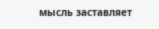мысль заставляет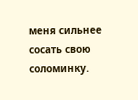меня сильнее сосать свою соломинку.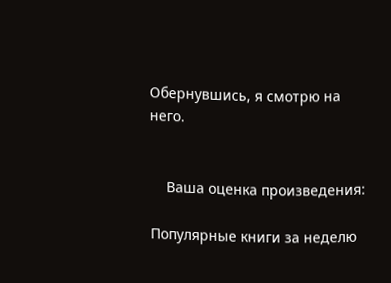Обернувшись, я смотрю на него.


    Ваша оценка произведения:

Популярные книги за неделю